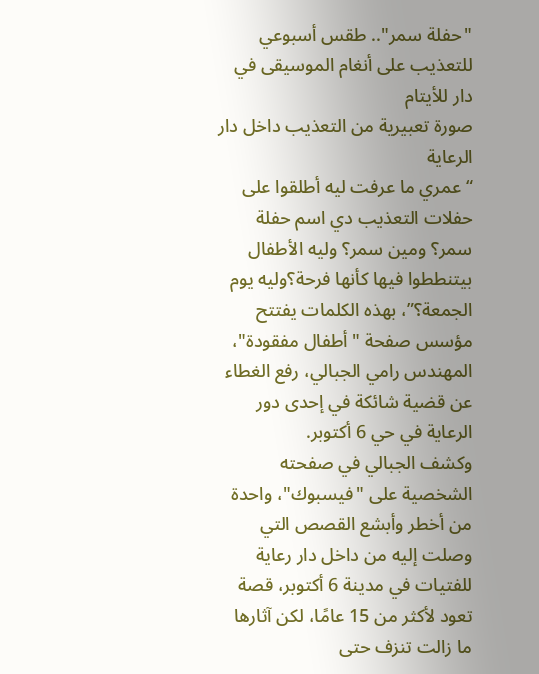"حفلة سمر".. طقس أسبوعي للتعذيب على أنغام الموسيقى في دار للأيتام
صورة تعبيرية من التعذيب داخل دار الرعاية
“عمري ما عرفت ليه أطلقوا على حفلات التعذيب دي اسم حفلة سمر؟ ومين سمر؟ وليه الأطفال بيتنططوا فيها كأنها فرحة؟وليه يوم الجمعة؟”، بهذه الكلمات يفتتح مؤسس صفحة "أطفال مفقودة"، المهندس رامي الجبالي، رفع الغطاء عن قضية شائكة في إحدى دور الرعاية في حي 6 أكتوبر.
وكشف الجبالي في صفحته الشخصية على "فيسبوك"، واحدة من أخطر وأبشع القصص التي وصلت إليه من داخل دار رعاية للفتيات في مدينة 6 أكتوبر، قصة تعود لأكثر من 15 عامًا، لكن آثارها ما زالت تنزف حتى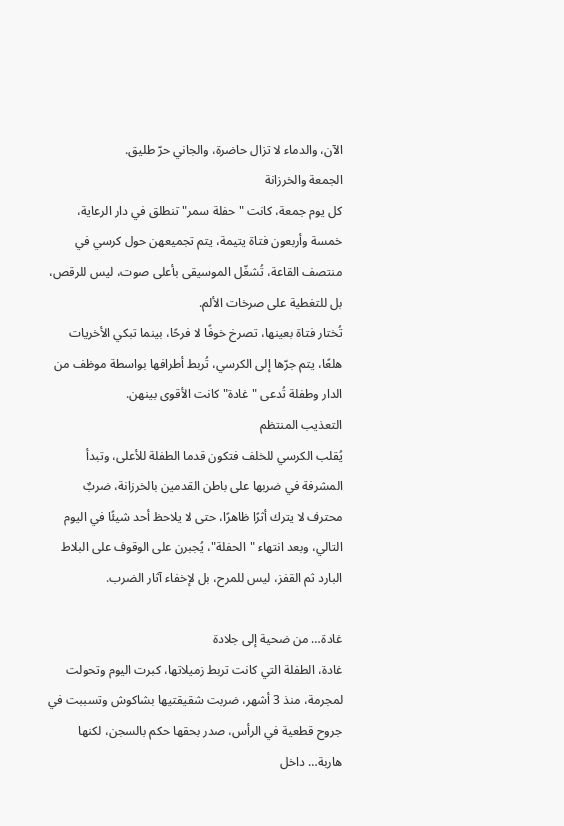الآن، والدماء لا تزال حاضرة، والجاني حرّ طليق.
الجمعة والخرزانة
كل يوم جمعة، كانت "حفلة سمر" تنطلق في دار الرعاية، خمسة وأربعون فتاة يتيمة، يتم تجميعهن حول كرسي في منتصف القاعة، تُشغّل الموسيقى بأعلى صوت، ليس للرقص، بل للتغطية على صرخات الألم.
تُختار فتاة بعينها، تصرخ خوفًا لا فرحًا، بينما تبكي الأخريات هلعًا، يتم جرّها إلى الكرسي، تُربط أطرافها بواسطة موظف من الدار وطفلة تُدعى "غادة" كانت الأقوى بينهن.
التعذيب المنتظم
يُقلب الكرسي للخلف فتكون قدما الطفلة للأعلى، وتبدأ المشرفة في ضربها على باطن القدمين بالخرزانة، ضربٌ محترف لا يترك أثرًا ظاهرًا، حتى لا يلاحظ أحد شيئًا في اليوم التالي، وبعد انتهاء "الحفلة"، يُجبرن على الوقوف على البلاط البارد ثم القفز، ليس للمرح، بل لإخفاء آثار الضرب.

غادة… من ضحية إلى جلادة
غادة، الطفلة التي كانت تربط زميلاتها، كبرت اليوم وتحولت لمجرمة، منذ 3 أشهر، ضربت شقيقتيها بشاكوش وتسببت في جروح قطعية في الرأس، صدر بحقها حكم بالسجن، لكنها هاربة… داخل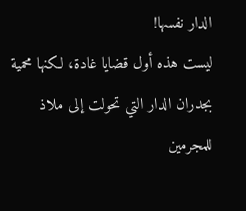الدار نفسها!
ليست هذه أول قضايا غادة، لكنها محمية بجدران الدار التي تحولت إلى ملاذ للمجرمين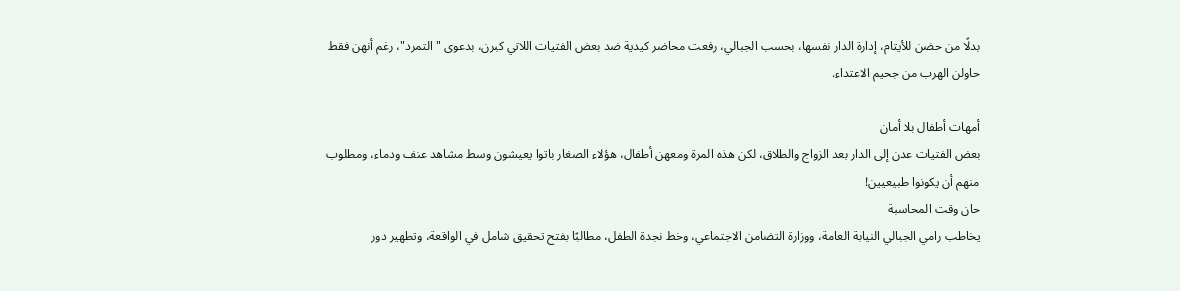بدلًا من حضن للأيتام، إدارة الدار نفسها، بحسب الجبالي، رفعت محاضر كيدية ضد بعض الفتيات اللاتي كبرن، بدعوى "التمرد"، رغم أنهن فقط حاولن الهرب من جحيم الاعتداء.

أمهات أطفال بلا أمان
بعض الفتيات عدن إلى الدار بعد الزواج والطلاق، لكن هذه المرة ومعهن أطفال، هؤلاء الصغار باتوا يعيشون وسط مشاهد عنف ودماء، ومطلوب منهم أن يكونوا طبيعيين!
حان وقت المحاسبة
يخاطب رامي الجبالي النيابة العامة، ووزارة التضامن الاجتماعي، وخط نجدة الطفل، مطالبًا بفتح تحقيق شامل في الواقعة، وتطهير دور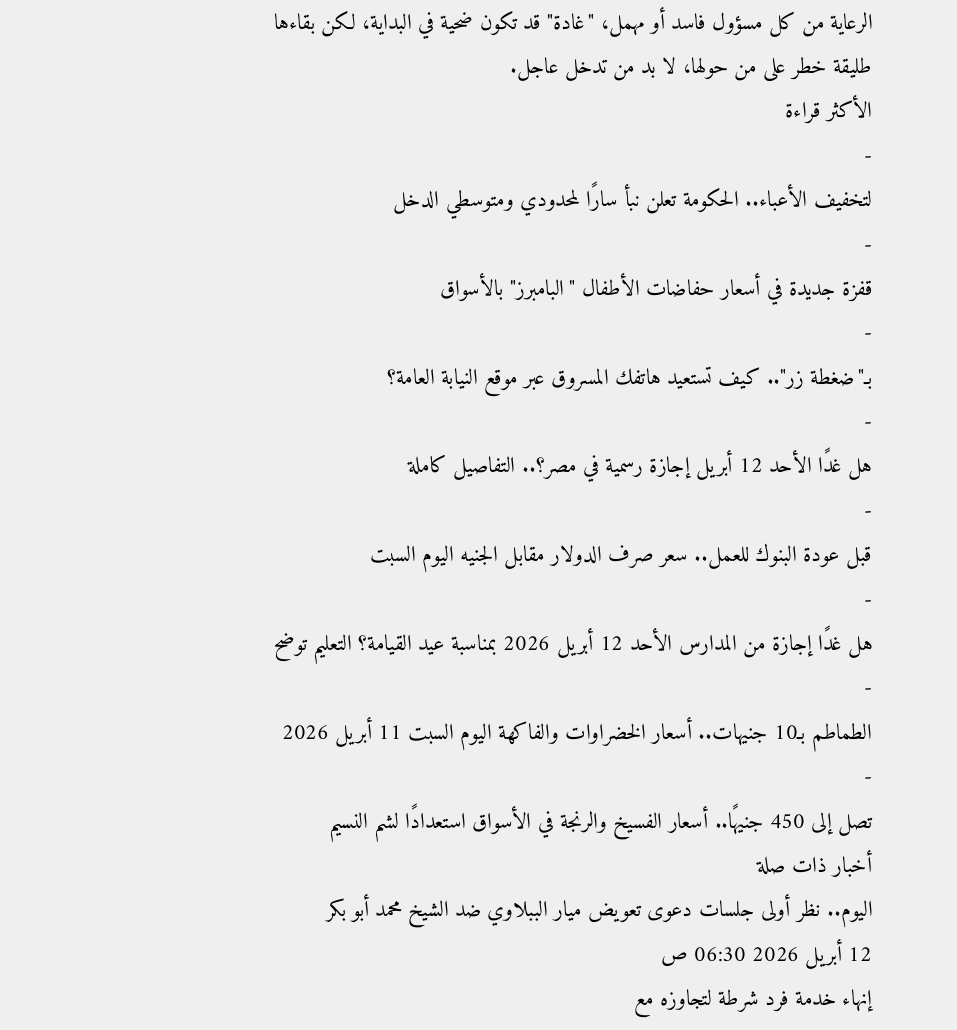الرعاية من كل مسؤول فاسد أو مهمل، "غادة" قد تكون ضحية في البداية، لكن بقاءها طليقة خطر على من حولها، لا بد من تدخل عاجل.
الأكثر قراءة
-
لتخفيف الأعباء.. الحكومة تعلن نبأ سارًا لمحدودي ومتوسطي الدخل
-
قفزة جديدة في أسعار حفاضات الأطفال "البامبرز" بالأسواق
-
بـ"ضغطة زر".. كيف تستعيد هاتفك المسروق عبر موقع النيابة العامة؟
-
هل غدًا الأحد 12 أبريل إجازة رسمية في مصر؟.. التفاصيل كاملة
-
قبل عودة البنوك للعمل.. سعر صرف الدولار مقابل الجنيه اليوم السبت
-
هل غدًا إجازة من المدارس الأحد 12 أبريل 2026 بمناسبة عيد القيامة؟ التعليم توضح
-
الطماطم بـ10 جنيهات.. أسعار الخضراوات والفاكهة اليوم السبت 11 أبريل 2026
-
تصل إلى 450 جنيهًا.. أسعار الفسيخ والرنجة في الأسواق استعدادًا لشم النسيم
أخبار ذات صلة
اليوم.. نظر أولى جلسات دعوى تعويض ميار الببلاوي ضد الشيخ محمد أبو بكر
12 أبريل 2026 06:30 ص
إنهاء خدمة فرد شرطة لتجاوزه مع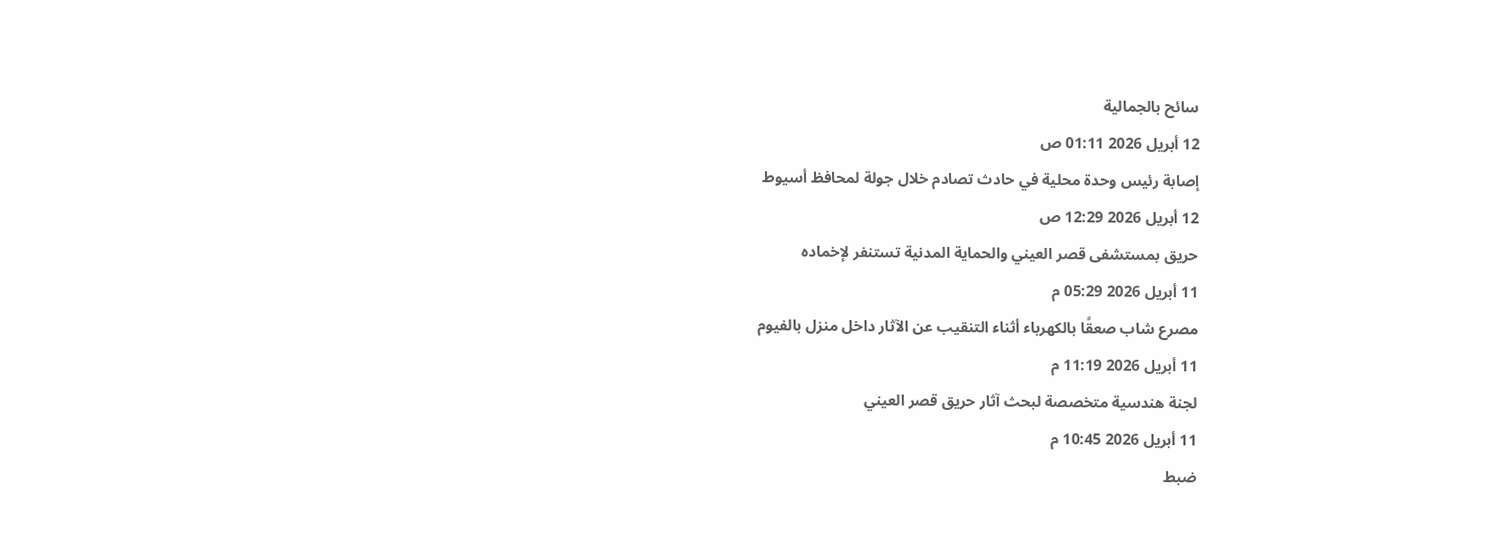سائح بالجمالية
12 أبريل 2026 01:11 ص
إصابة رئيس وحدة محلية في حادث تصادم خلال جولة لمحافظ أسيوط
12 أبريل 2026 12:29 ص
حريق بمستشفى قصر العيني والحماية المدنية تستنفر لإخماده
11 أبريل 2026 05:29 م
مصرع شاب صعقًا بالكهرباء أثناء التنقيب عن الآثار داخل منزل بالفيوم
11 أبريل 2026 11:19 م
لجنة هندسية متخصصة لبحث آثار حريق قصر العيني
11 أبريل 2026 10:45 م
ضبط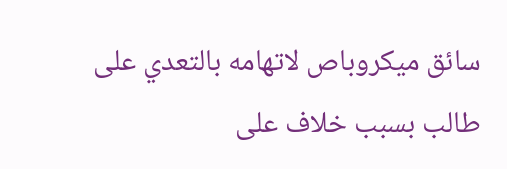سائق ميكروباص لاتهامه بالتعدي على طالب بسبب خلاف على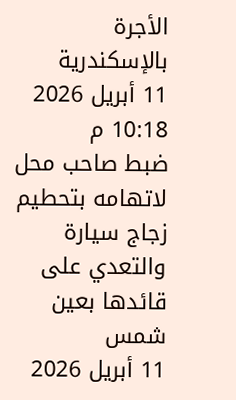الأجرة بالإسكندرية
11 أبريل 2026 10:18 م
ضبط صاحب محل لاتهامه بتحطيم زجاج سيارة والتعدي على قائدها بعين شمس
11 أبريل 2026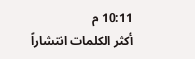10:11 م
أكثر الكلمات انتشاراً